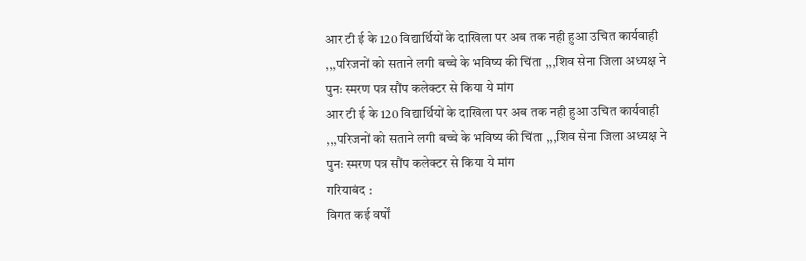आर टी ई के 120 विद्यार्थियों के दाखिला पर अब तक नही हुआ उचित कार्यवाही ,,,परिजनों को सताने लगी बच्चे के भविष्य की चिंता ,,,शिव सेना जिला अध्यक्ष ने पुनः स्मरण पत्र सौंप कलेक्टर से किया ये मांग
आर टी ई के 120 विद्यार्थियों के दाखिला पर अब तक नही हुआ उचित कार्यवाही ,,,परिजनों को सताने लगी बच्चे के भविष्य की चिंता ,,,शिव सेना जिला अध्यक्ष ने पुनः स्मरण पत्र सौंप कलेक्टर से किया ये मांग
गरियाबंद :
विगत कई वर्षों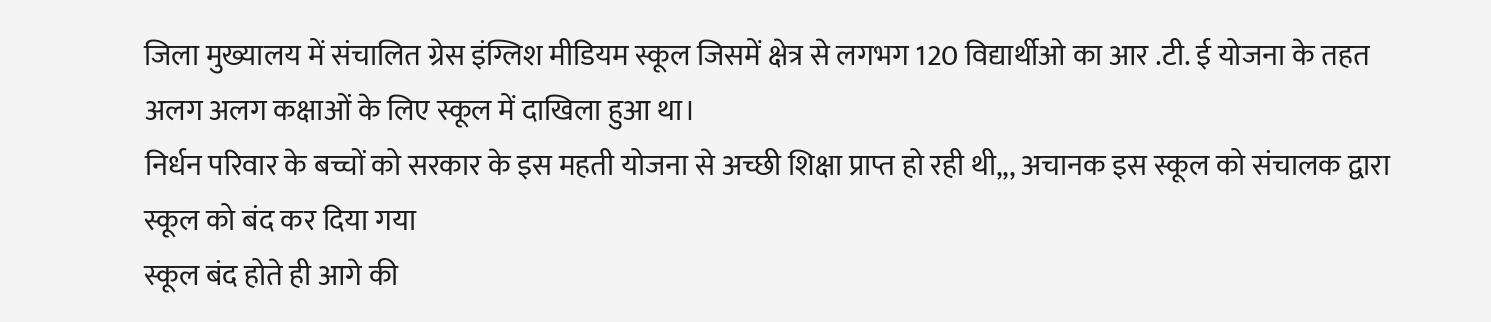जिला मुख्यालय में संचालित ग्रेस इंग्लिश मीडियम स्कूल जिसमें क्षेत्र से लगभग 120 विद्यार्थीओ का आर .टी. ई योजना के तहत अलग अलग कक्षाओं के लिए स्कूल में दाखिला हुआ था।
निर्धन परिवार के बच्चों को सरकार के इस महती योजना से अच्छी शिक्षा प्राप्त हो रही थी,,, अचानक इस स्कूल को संचालक द्वारा स्कूल को बंद कर दिया गया
स्कूल बंद होते ही आगे की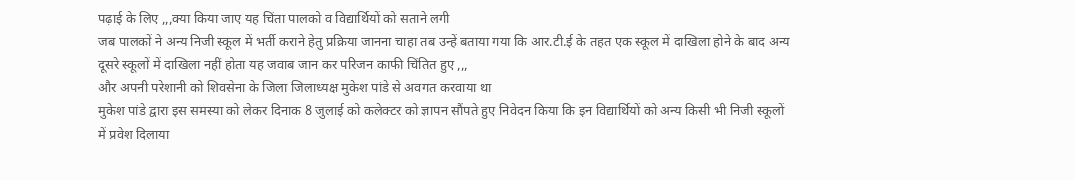पढ़ाई के लिए ,,,क्या किया जाए यह चिंता पालको व विद्यार्थियों को सताने लगी
जब पालकों ने अन्य निजी स्कूल में भर्ती कराने हेतु प्रक्रिया जानना चाहा तब उन्हें बताया गया कि आर.टी.ई के तहत एक स्कूल में दाखिला होने के बाद अन्य दूसरे स्कूलों में दाखिला नहीं होता यह जवाब जान कर परिजन काफी चिंतित हुए ,,,
और अपनी परेशानी को शिवसेना के जिला जिलाध्यक्ष मुकेश पांडे से अवगत करवाया था
मुकेश पांडे द्वारा इस समस्या को लेकर दिनाक 8 जुलाई को कलेक्टर को ज्ञापन सौंपते हुए निवेदन किया कि इन विद्यार्थियों को अन्य किसी भी निजी स्कूलों में प्रवेश दिलाया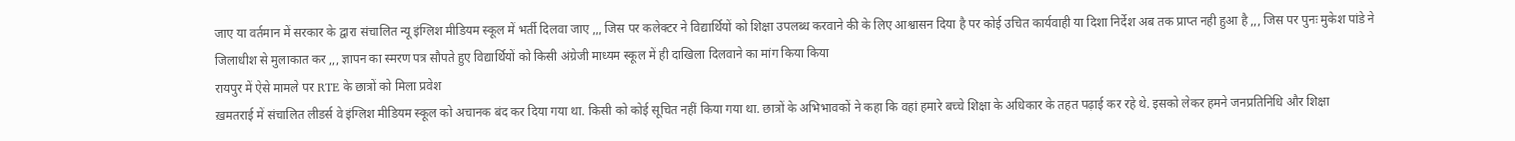जाए या वर्तमान में सरकार के द्वारा संचालित न्यू इंग्लिश मीडियम स्कूल में भर्ती दिलवा जाए ,,, जिस पर कलेक्टर ने विद्यार्थियों को शिक्षा उपलब्ध करवाने की के लिए आश्वासन दिया है पर कोई उचित कार्यवाही या दिशा निर्देश अब तक प्राप्त नही हुआ है ,,, जिस पर पुनः मुकेश पांडे ने जिलाधीश से मुलाकात कर ,,, ज्ञापन का स्मरण पत्र सौपते हुए विद्यार्थियों को किसी अंग्रेजी माध्यम स्कूल में ही दाखिला दिलवाने का मांग किया किया
रायपुर में ऐसे मामले पर RTE के छात्रों को मिला प्रवेश
ख़मतराई में संचालित लीडर्स वे इंग्लिश मीडियम स्कूल को अचानक बंद कर दिया गया था. किसी को कोई सूचित नहीं किया गया था. छात्रों के अभिभावकों ने कहा कि वहां हमारे बच्चे शिक्षा के अधिकार के तहत पढ़ाई कर रहे थे. इसको लेकर हमने जनप्रतिनिधि और शिक्षा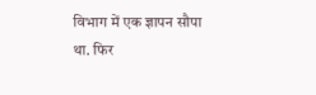विभाग में एक ज्ञापन सौपा था. फिर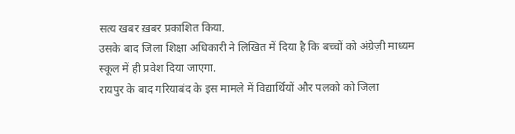सत्य खबर ख़बर प्रकाशित किया.
उसके बाद जिला शिक्षा अधिकारी ने लिखित में दिया है कि बच्चों को अंग्रेज़ी माध्यम स्कूल में ही प्रवेश दिया जाएगा.
रायपुर के बाद गरियाबंद के इस मामले में विद्यार्थियों और पलको को जिला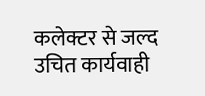कलेक्टर से जल्द उचित कार्यवाही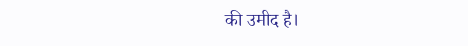की उमीद है।